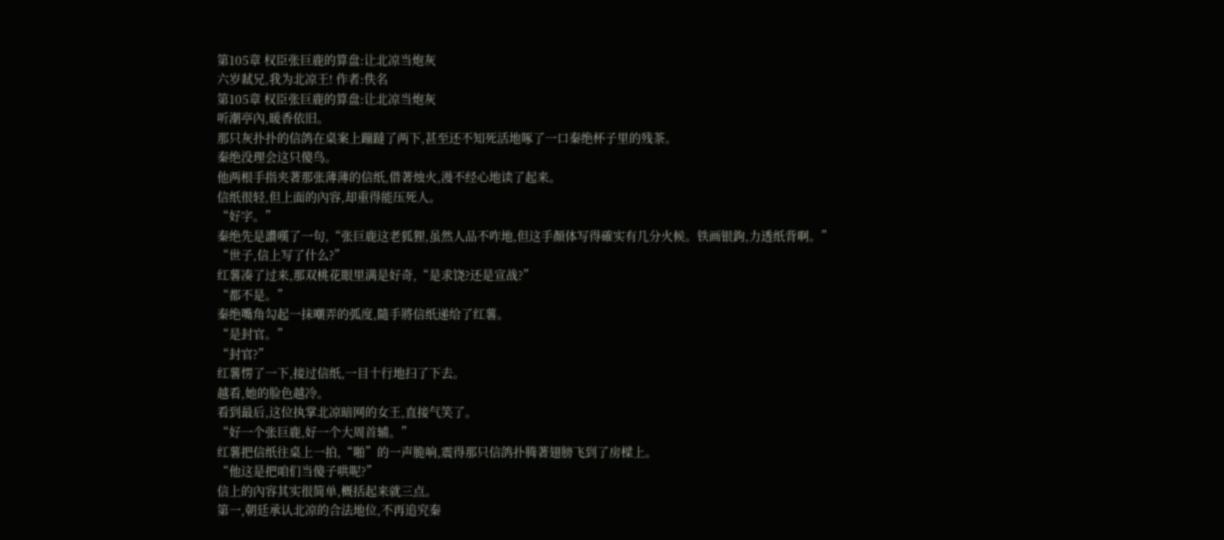第105章 权臣张巨鹿的算盘:让北凉当炮灰
六岁弒兄,我为北凉王! 作者:佚名
第105章 权臣张巨鹿的算盘:让北凉当炮灰
听潮亭內,暖香依旧。
那只灰扑扑的信鸽在桌案上蹦躂了两下,甚至还不知死活地啄了一口秦绝杯子里的残茶。
秦绝没理会这只傻鸟。
他两根手指夹著那张薄薄的信纸,借著烛火,漫不经心地读了起来。
信纸很轻,但上面的內容,却重得能压死人。
“好字。”
秦绝先是讚嘆了一句,“张巨鹿这老狐狸,虽然人品不咋地,但这手顏体写得確实有几分火候。铁画银鉤,力透纸背啊。”
“世子,信上写了什么?”
红薯凑了过来,那双桃花眼里满是好奇,“是求饶?还是宣战?”
“都不是。”
秦绝嘴角勾起一抹嘲弄的弧度,隨手將信纸递给了红薯。
“是封官。”
“封官?”
红薯愣了一下,接过信纸,一目十行地扫了下去。
越看,她的脸色越冷。
看到最后,这位执掌北凉暗网的女王,直接气笑了。
“好一个张巨鹿,好一个大周首辅。”
红薯把信纸往桌上一拍,“啪”的一声脆响,震得那只信鸽扑腾著翅膀飞到了房樑上。
“他这是把咱们当傻子哄呢?”
信上的內容其实很简单,概括起来就三点。
第一,朝廷承认北凉的合法地位,不再追究秦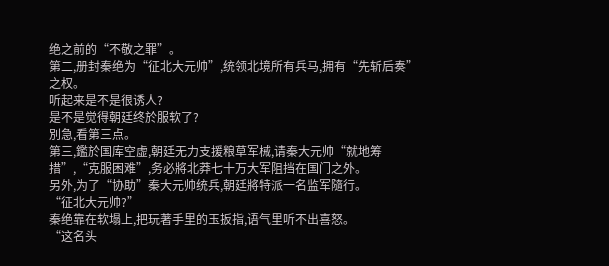绝之前的“不敬之罪”。
第二,册封秦绝为“征北大元帅”,统领北境所有兵马,拥有“先斩后奏”之权。
听起来是不是很诱人?
是不是觉得朝廷终於服软了?
別急,看第三点。
第三,鑑於国库空虚,朝廷无力支援粮草军械,请秦大元帅“就地筹措”,“克服困难”,务必將北莽七十万大军阻挡在国门之外。
另外,为了“协助”秦大元帅统兵,朝廷將特派一名监军隨行。
“征北大元帅?”
秦绝靠在软塌上,把玩著手里的玉扳指,语气里听不出喜怒。
“这名头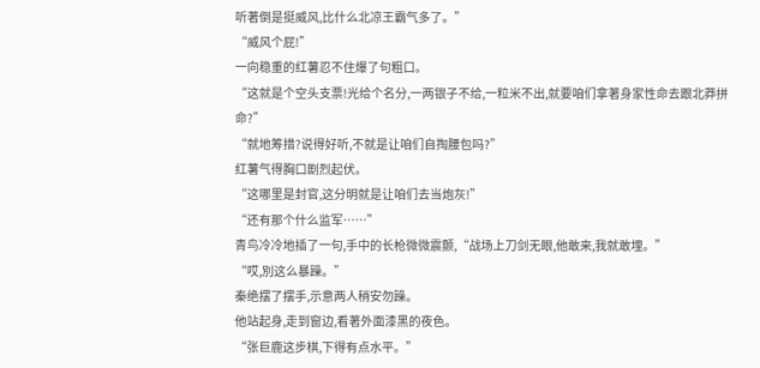听著倒是挺威风,比什么北凉王霸气多了。”
“威风个屁!”
一向稳重的红薯忍不住爆了句粗口。
“这就是个空头支票!光给个名分,一两银子不给,一粒米不出,就要咱们拿著身家性命去跟北莽拼命?”
“就地筹措?说得好听,不就是让咱们自掏腰包吗?”
红薯气得胸口剧烈起伏。
“这哪里是封官,这分明就是让咱们去当炮灰!”
“还有那个什么监军……”
青鸟冷冷地插了一句,手中的长枪微微震颤,“战场上刀剑无眼,他敢来,我就敢埋。”
“哎,別这么暴躁。”
秦绝摆了摆手,示意两人稍安勿躁。
他站起身,走到窗边,看著外面漆黑的夜色。
“张巨鹿这步棋,下得有点水平。”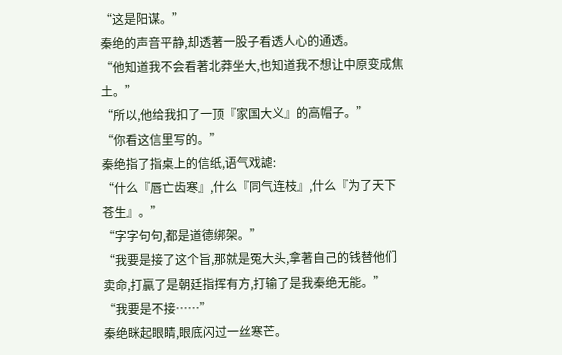“这是阳谋。”
秦绝的声音平静,却透著一股子看透人心的通透。
“他知道我不会看著北莽坐大,也知道我不想让中原变成焦土。”
“所以,他给我扣了一顶『家国大义』的高帽子。”
“你看这信里写的。”
秦绝指了指桌上的信纸,语气戏謔:
“什么『唇亡齿寒』,什么『同气连枝』,什么『为了天下苍生』。”
“字字句句,都是道德绑架。”
“我要是接了这个旨,那就是冤大头,拿著自己的钱替他们卖命,打贏了是朝廷指挥有方,打输了是我秦绝无能。”
“我要是不接……”
秦绝眯起眼睛,眼底闪过一丝寒芒。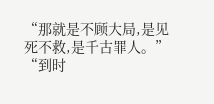“那就是不顾大局,是见死不救,是千古罪人。”
“到时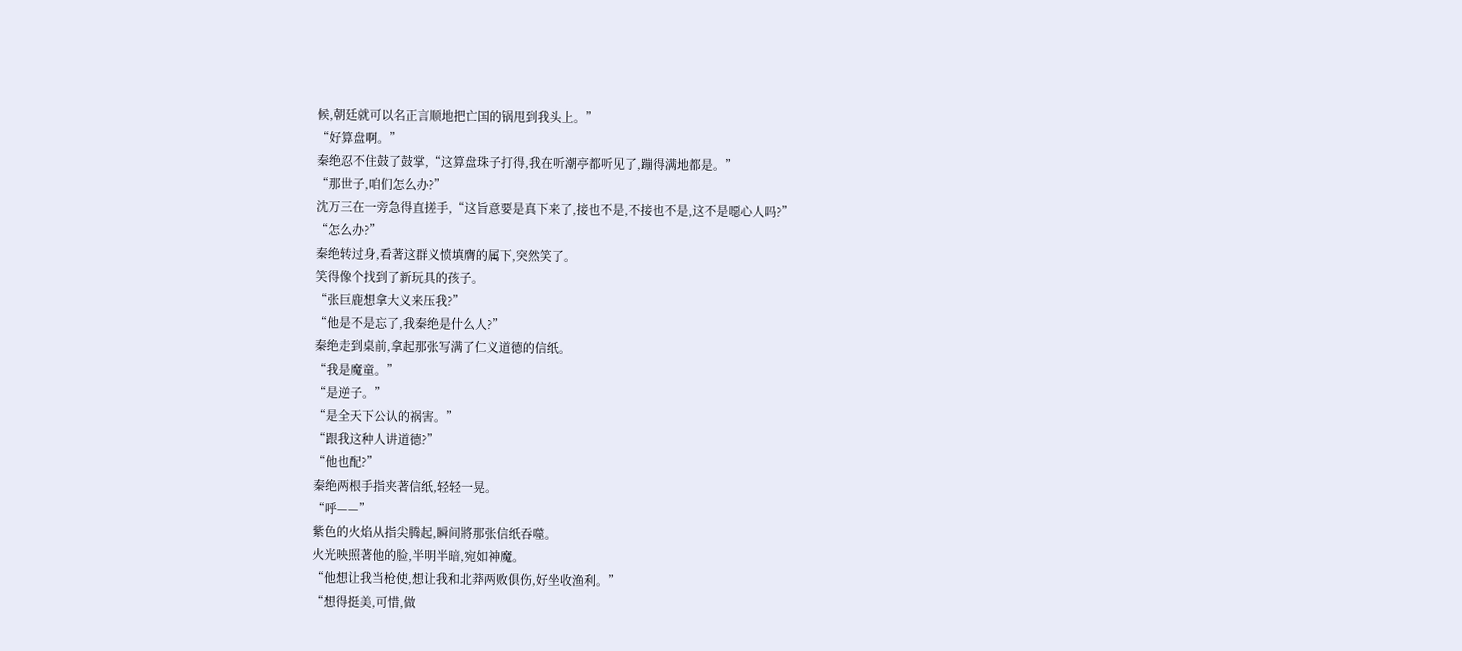候,朝廷就可以名正言顺地把亡国的锅甩到我头上。”
“好算盘啊。”
秦绝忍不住鼓了鼓掌,“这算盘珠子打得,我在听潮亭都听见了,蹦得满地都是。”
“那世子,咱们怎么办?”
沈万三在一旁急得直搓手,“这旨意要是真下来了,接也不是,不接也不是,这不是噁心人吗?”
“怎么办?”
秦绝转过身,看著这群义愤填膺的属下,突然笑了。
笑得像个找到了新玩具的孩子。
“张巨鹿想拿大义来压我?”
“他是不是忘了,我秦绝是什么人?”
秦绝走到桌前,拿起那张写满了仁义道德的信纸。
“我是魔童。”
“是逆子。”
“是全天下公认的祸害。”
“跟我这种人讲道德?”
“他也配?”
秦绝两根手指夹著信纸,轻轻一晃。
“呼——”
紫色的火焰从指尖腾起,瞬间將那张信纸吞噬。
火光映照著他的脸,半明半暗,宛如神魔。
“他想让我当枪使,想让我和北莽两败俱伤,好坐收渔利。”
“想得挺美,可惜,做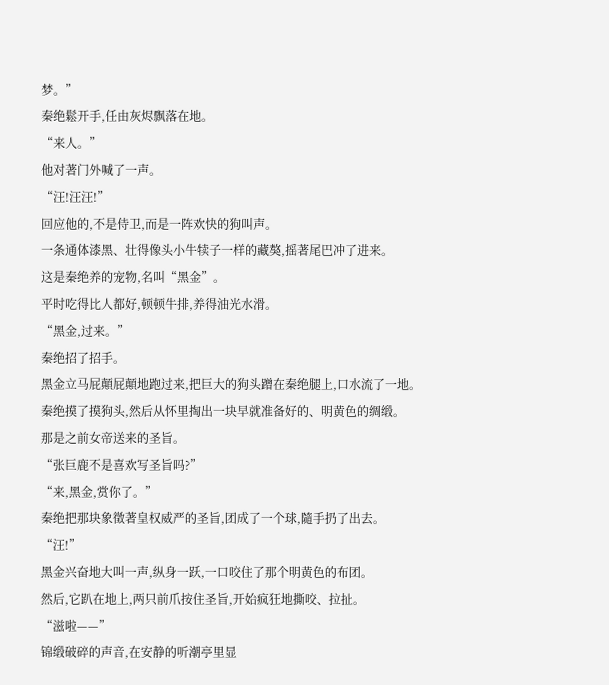梦。”
秦绝鬆开手,任由灰烬飘落在地。
“来人。”
他对著门外喊了一声。
“汪!汪汪!”
回应他的,不是侍卫,而是一阵欢快的狗叫声。
一条通体漆黑、壮得像头小牛犊子一样的藏獒,摇著尾巴冲了进来。
这是秦绝养的宠物,名叫“黑金”。
平时吃得比人都好,顿顿牛排,养得油光水滑。
“黑金,过来。”
秦绝招了招手。
黑金立马屁顛屁顛地跑过来,把巨大的狗头蹭在秦绝腿上,口水流了一地。
秦绝摸了摸狗头,然后从怀里掏出一块早就准备好的、明黄色的绸缎。
那是之前女帝送来的圣旨。
“张巨鹿不是喜欢写圣旨吗?”
“来,黑金,赏你了。”
秦绝把那块象徵著皇权威严的圣旨,团成了一个球,隨手扔了出去。
“汪!”
黑金兴奋地大叫一声,纵身一跃,一口咬住了那个明黄色的布团。
然后,它趴在地上,两只前爪按住圣旨,开始疯狂地撕咬、拉扯。
“滋啦——”
锦缎破碎的声音,在安静的听潮亭里显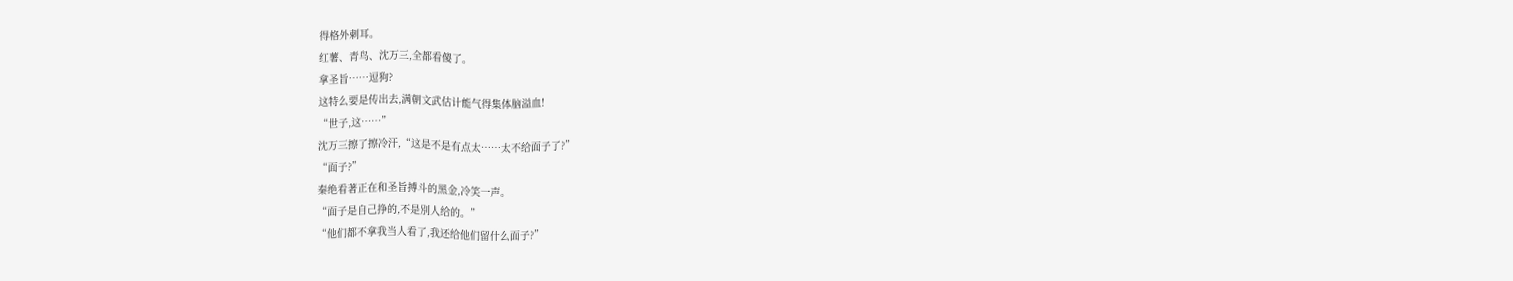得格外刺耳。
红薯、青鸟、沈万三,全都看傻了。
拿圣旨……逗狗?
这特么要是传出去,满朝文武估计能气得集体脑溢血!
“世子,这……”
沈万三擦了擦冷汗,“这是不是有点太……太不给面子了?”
“面子?”
秦绝看著正在和圣旨搏斗的黑金,冷笑一声。
“面子是自己挣的,不是別人给的。”
“他们都不拿我当人看了,我还给他们留什么面子?”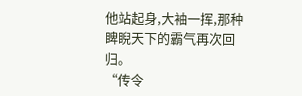他站起身,大袖一挥,那种睥睨天下的霸气再次回归。
“传令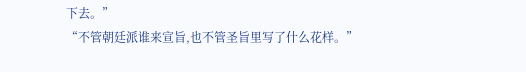下去。”
“不管朝廷派谁来宣旨,也不管圣旨里写了什么花样。”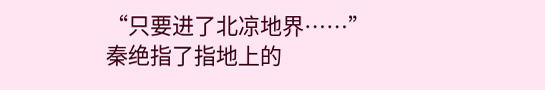“只要进了北凉地界……”
秦绝指了指地上的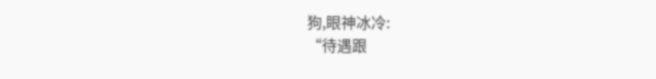狗,眼神冰冷:
“待遇跟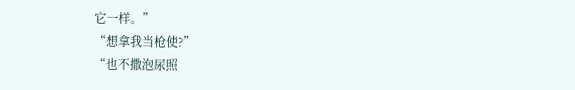它一样。”
“想拿我当枪使?”
“也不撒泡尿照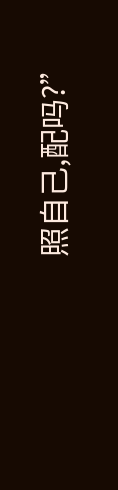照自己,配吗?”